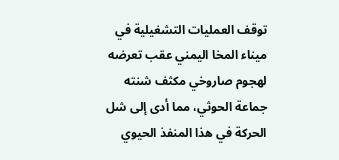توقف العمليات التشغيلية في ميناء المخا اليمني عقب تعرضه لهجوم صاروخي مكثف شنته جماعة الحوثي، مما أدى إلى شل الحركة في هذا المنفذ الحيوي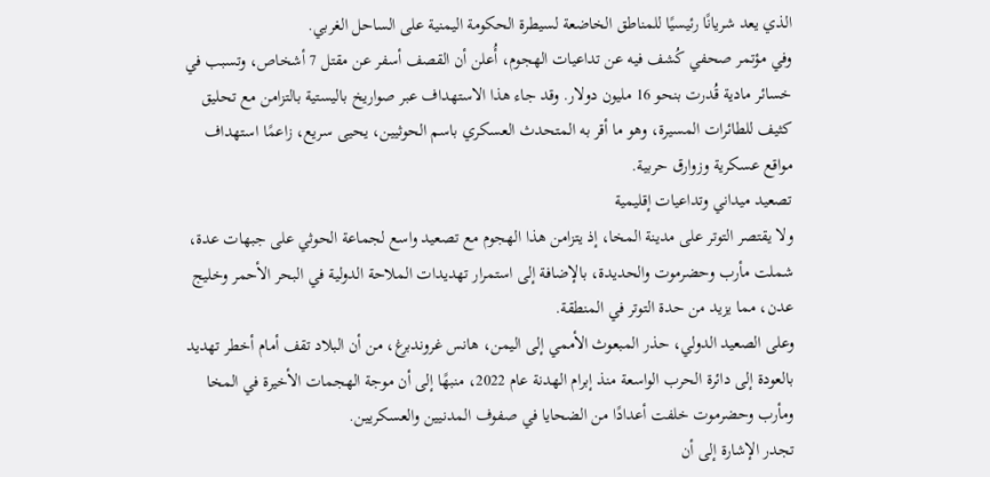الذي يعد شريانًا رئيسيًا للمناطق الخاضعة لسيطرة الحكومة اليمنية على الساحل الغربي.
وفي مؤتمر صحفي كُشف فيه عن تداعيات الهجوم، أُعلن أن القصف أسفر عن مقتل 7 أشخاص، وتسبب في خسائر مادية قُدرت بنحو 16 مليون دولار. وقد جاء هذا الاستهداف عبر صواريخ باليستية بالتزامن مع تحليق كثيف للطائرات المسيرة، وهو ما أقر به المتحدث العسكري باسم الحوثيين، يحيى سريع، زاعمًا استهداف مواقع عسكرية وزوارق حربية.
تصعيد ميداني وتداعيات إقليمية
ولا يقتصر التوتر على مدينة المخا، إذ يتزامن هذا الهجوم مع تصعيد واسع لجماعة الحوثي على جبهات عدة، شملت مأرب وحضرموت والحديدة، بالإضافة إلى استمرار تهديدات الملاحة الدولية في البحر الأحمر وخليج عدن، مما يزيد من حدة التوتر في المنطقة.
وعلى الصعيد الدولي، حذر المبعوث الأممي إلى اليمن، هانس غروندبرغ، من أن البلاد تقف أمام أخطر تهديد بالعودة إلى دائرة الحرب الواسعة منذ إبرام الهدنة عام 2022، منبهًا إلى أن موجة الهجمات الأخيرة في المخا ومأرب وحضرموت خلفت أعدادًا من الضحايا في صفوف المدنيين والعسكريين.
تجدر الإشارة إلى أن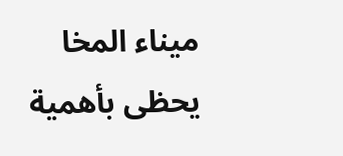ميناء المخا يحظى بأهمية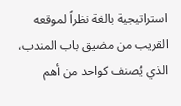استراتيجية بالغة نظراً لموقعه القريب من مضيق باب المندب، الذي يُصنف كواحد من أهم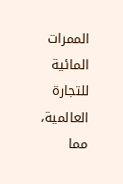الممرات المائية للتجارة العالمية، مما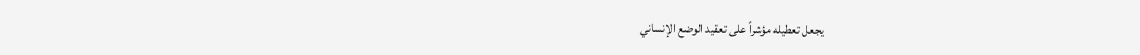يجعل تعطيله مؤشراً على تعقيد الوضع الإنساني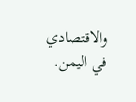والاقتصادي في اليمن.